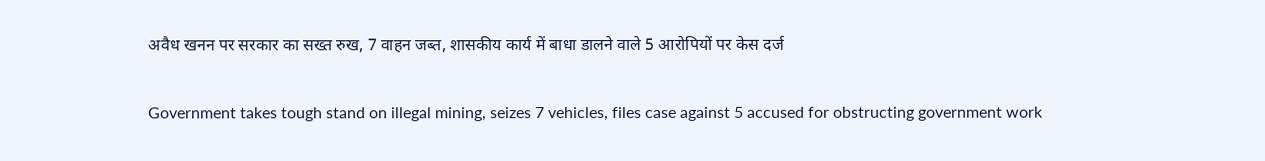अवैध खनन पर सरकार का सख्त रुख, 7 वाहन जब्त, शासकीय कार्य में बाधा डालने वाले 5 आरोपियों पर केस दर्ज

Government takes tough stand on illegal mining, seizes 7 vehicles, files case against 5 accused for obstructing government work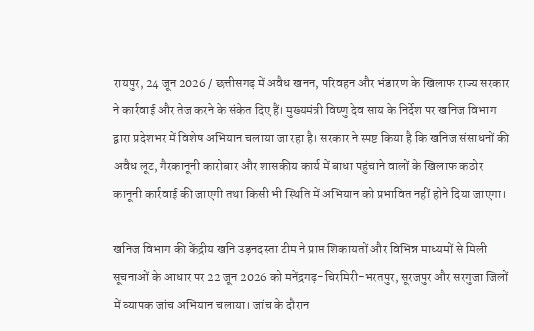रायपुर, 24 जून 2026 / छत्तीसगढ़ में अवैध खनन, परिवहन और भंडारण के खिलाफ राज्य सरकार ने कार्रवाई और तेज करने के संकेत दिए हैं। मुख्यमंत्री विष्णु देव साय के निर्देश पर खनिज विभाग द्वारा प्रदेशभर में विशेष अभियान चलाया जा रहा है। सरकार ने स्पष्ट किया है कि खनिज संसाधनों की अवैध लूट, गैरकानूनी कारोबार और शासकीय कार्य में बाधा पहुंचाने वालों के खिलाफ कठोर कानूनी कार्रवाई की जाएगी तथा किसी भी स्थिति में अभियान को प्रभावित नहीं होने दिया जाएगा।

खनिज विभाग की केंद्रीय खनि उड़नदस्ता टीम ने प्राप्त शिकायतों और विभिन्न माध्यमों से मिली सूचनाओं के आधार पर 22 जून 2026 को मनेंद्रगढ़-चिरमिरी-भरतपुर, सूरजपुर और सरगुजा जिलों में व्यापक जांच अभियान चलाया। जांच के दौरान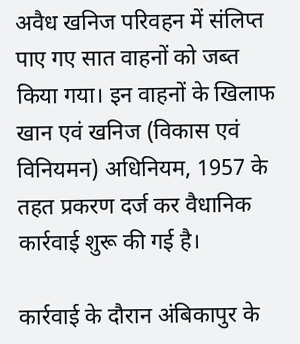अवैध खनिज परिवहन में संलिप्त पाए गए सात वाहनों को जब्त किया गया। इन वाहनों के खिलाफ खान एवं खनिज (विकास एवं विनियमन) अधिनियम, 1957 के तहत प्रकरण दर्ज कर वैधानिक कार्रवाई शुरू की गई है।

कार्रवाई के दौरान अंबिकापुर के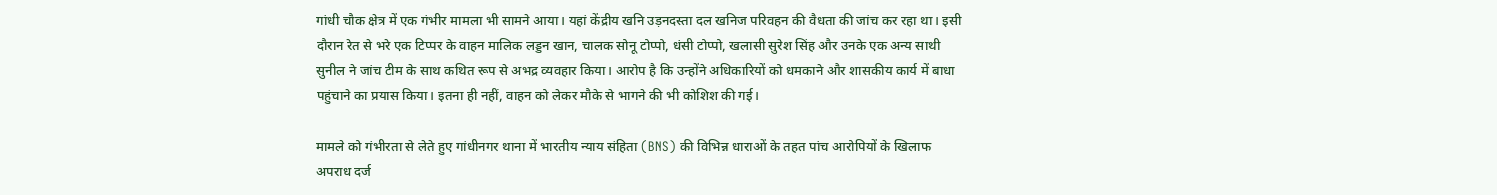गांधी चौक क्षेत्र में एक गंभीर मामला भी सामने आया। यहां केंद्रीय खनि उड़नदस्ता दल खनिज परिवहन की वैधता की जांच कर रहा था। इसी दौरान रेत से भरे एक टिप्पर के वाहन मालिक लड्डन खान, चालक सोनू टोप्पो, धंसी टोप्पो, खलासी सुरेश सिंह और उनके एक अन्य साथी सुनील ने जांच टीम के साथ कथित रूप से अभद्र व्यवहार किया। आरोप है कि उन्होंने अधिकारियों को धमकाने और शासकीय कार्य में बाधा पहुंचाने का प्रयास किया। इतना ही नहीं, वाहन को लेकर मौके से भागने की भी कोशिश की गई।

मामले को गंभीरता से लेते हुए गांधीनगर थाना में भारतीय न्याय संहिता (BNS) की विभिन्न धाराओं के तहत पांच आरोपियों के खिलाफ अपराध दर्ज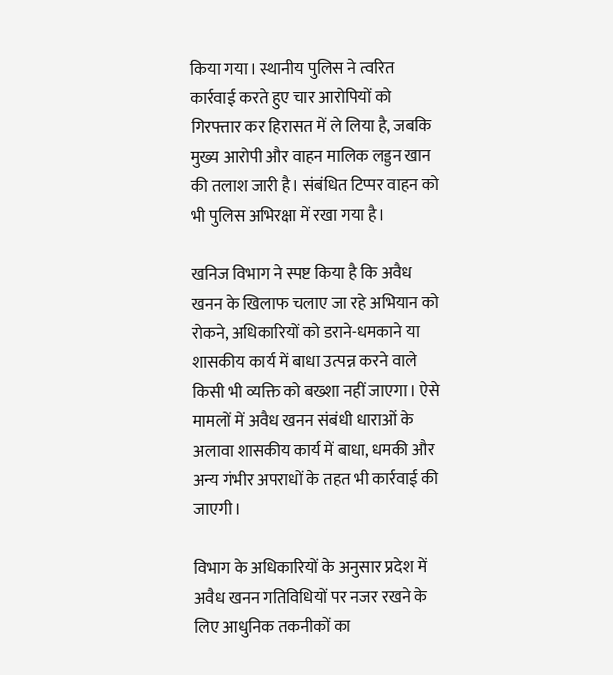किया गया। स्थानीय पुलिस ने त्वरित कार्रवाई करते हुए चार आरोपियों को गिरफ्तार कर हिरासत में ले लिया है, जबकि मुख्य आरोपी और वाहन मालिक लड्डन खान की तलाश जारी है। संबंधित टिप्पर वाहन को भी पुलिस अभिरक्षा में रखा गया है।

खनिज विभाग ने स्पष्ट किया है कि अवैध खनन के खिलाफ चलाए जा रहे अभियान को रोकने, अधिकारियों को डराने-धमकाने या शासकीय कार्य में बाधा उत्पन्न करने वाले किसी भी व्यक्ति को बख्शा नहीं जाएगा। ऐसे मामलों में अवैध खनन संबंधी धाराओं के अलावा शासकीय कार्य में बाधा, धमकी और अन्य गंभीर अपराधों के तहत भी कार्रवाई की जाएगी।

विभाग के अधिकारियों के अनुसार प्रदेश में अवैध खनन गतिविधियों पर नजर रखने के लिए आधुनिक तकनीकों का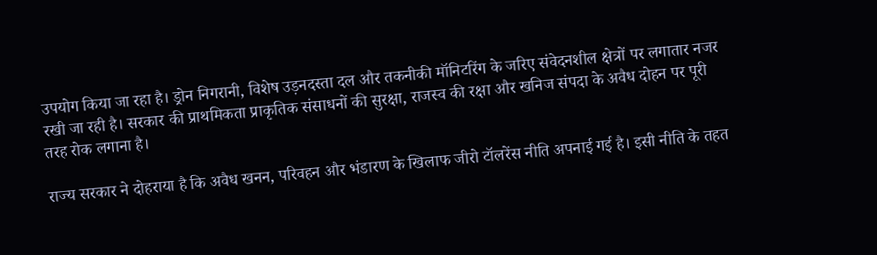उपयोग किया जा रहा है। ड्रोन निगरानी, विशेष उड़नदस्ता दल और तकनीकी मॉनिटरिंग के जरिए संवेदनशील क्षेत्रों पर लगातार नजर रखी जा रही है। सरकार की प्राथमिकता प्राकृतिक संसाधनों की सुरक्षा, राजस्व की रक्षा और खनिज संपदा के अवैध दोहन पर पूरी तरह रोक लगाना है।

राज्य सरकार ने दोहराया है कि अवैध खनन, परिवहन और भंडारण के खिलाफ जीरो टॉलरेंस नीति अपनाई गई है। इसी नीति के तहत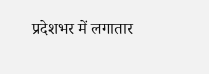प्रदेशभर में लगातार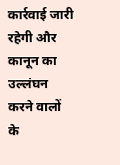कार्रवाई जारी रहेगी और कानून का उल्लंघन करने वालों के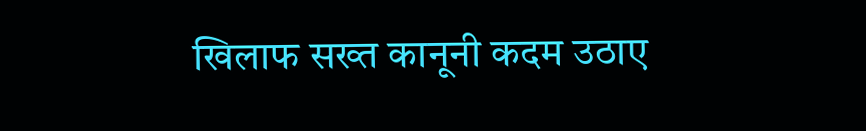खिलाफ सख्त कानूनी कदम उठाए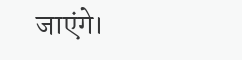जाएंगे।